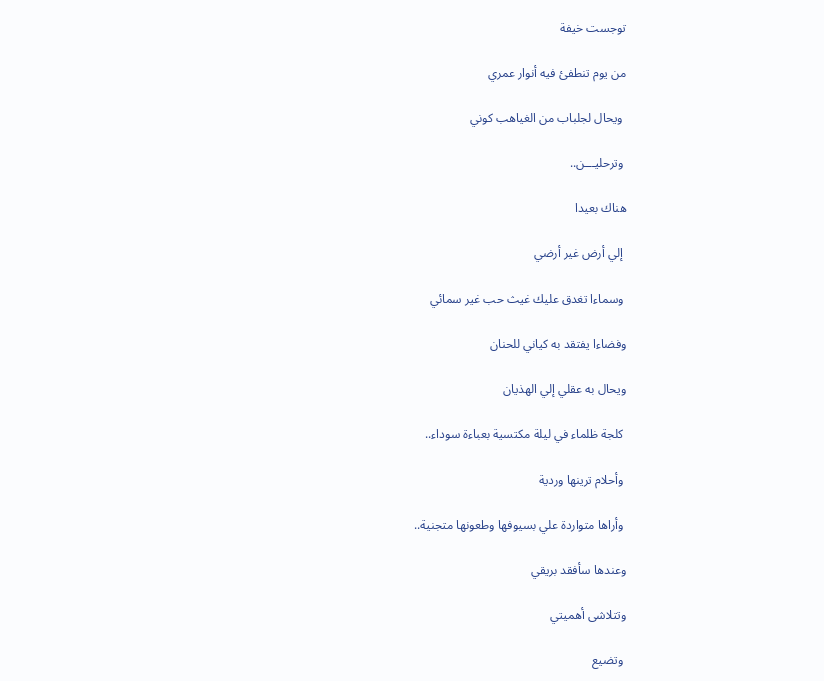توجست خيفة

من يوم تنطفئ فيه أنوار عمري

 ويحال لجلباب من الغياهب كوني

 وترحليـــن..

هناك بعيدا

 إلي أرض غير أرضي

 وسماءا تغدق عليك غيث حب غير سمائي

وفضاءا يفتقد به كياني للحنان

ويحال به عقلي إلي الهذيان

 كلجة ظلماء في ليلة مكتسية بعباءة سوداء..

 وأحلام ترينها وردية

 وأراها متواردة علي بسيوفها وطعونها متجنية..

وعندها سأفقد بريقي

وتتلاشى أهميتي

 وتضيع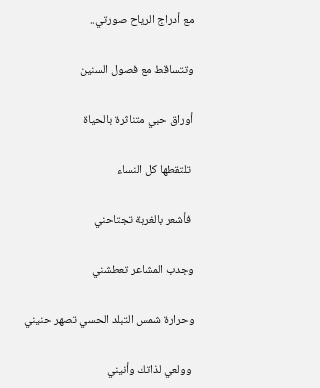مع أدراج الرياح صورتي..

وتتساقط مع فصول السنين

أوراق حبي متناثرة بالحياة

 تلتقطها كل النساء

 فأشعر بالغربة تجتاحني

وجدب المشاعر تعطشني

وحرارة شمس التبلد الحسي تصهر حنيني

 وولعي لذاتك وأنيني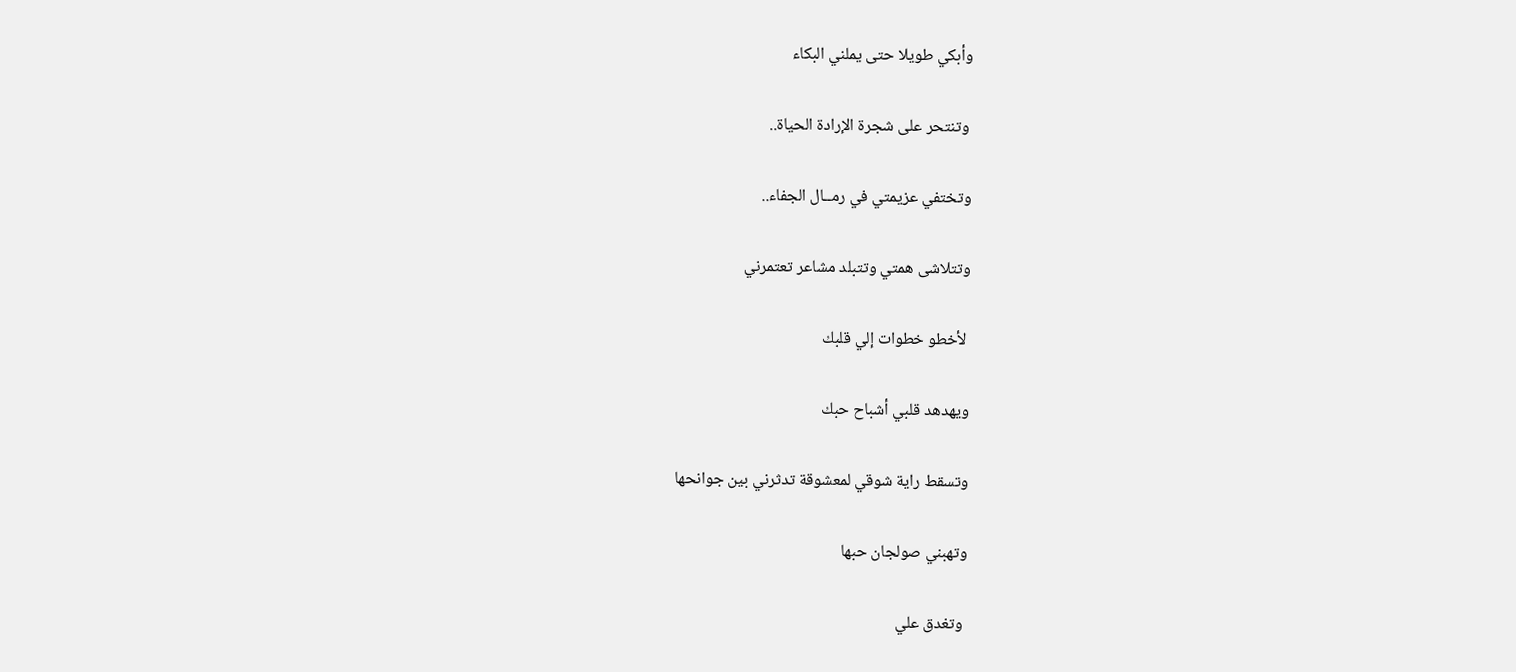وأبكي طويلا حتى يملني البكاء

 وتنتحر على شجرة الإرادة الحياة..

وتختفي عزيمتي في رمــال الجفاء..

وتتلاشى همتي وتتبلد مشاعر تعتمرني

 لأخطو خطوات إلي قلبك

ويهدهد قلبي أشباح حبك

وتسقط راية شوقي لمعشوقة تدثرني بين جوانحها

وتهبني صولجان حبها

 وتغدق علي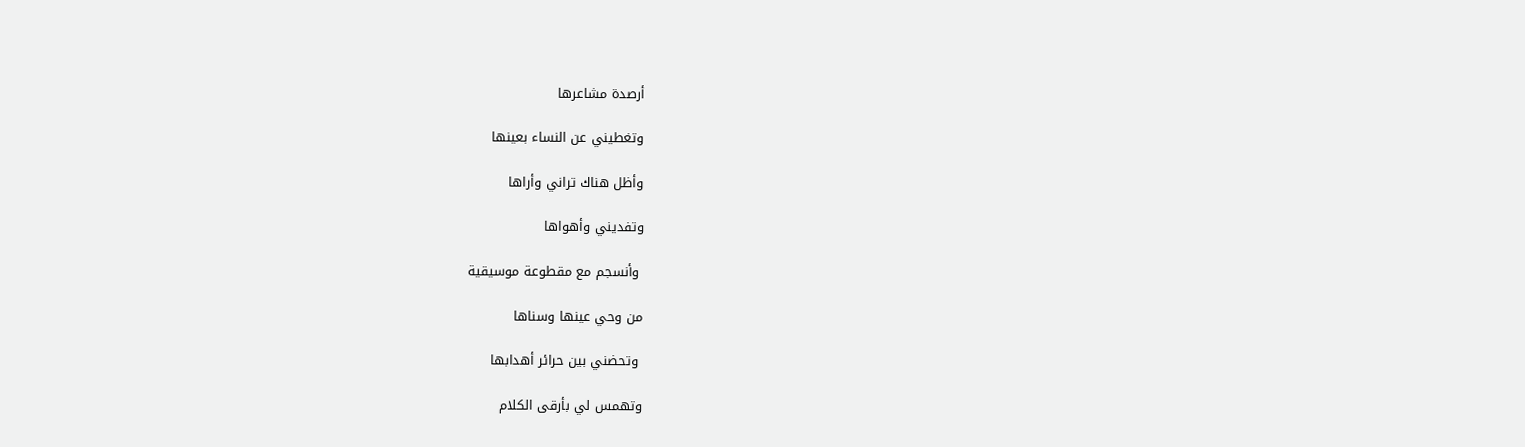أرصدة مشاعرها

وتغطيني عن النساء بعينها

وأظل هناك تراني وأراها

وتفديني وأهواها

 وأنسجم مع مقطوعة موسيقية

من وحي عينها وسناها

 وتحضني بين حرائر أهدابها

وتهمس لي بأرقى الكلام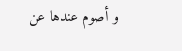و أصوم عندها عن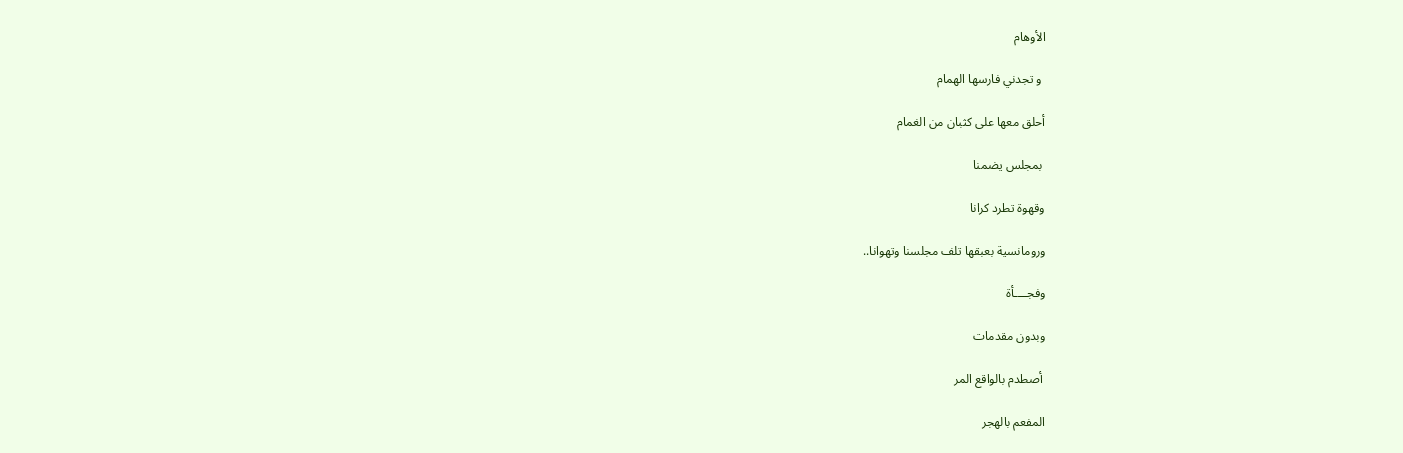الأوهام

 و تجدني فارسها الهمام

أحلق معها على كثبان من الغمام

 بمجلس يضمنا

وقهوة تطرد كرانا

ورومانسية بعبقها تلف مجلسنا وتهوانا..

وفجــــأة

وبدون مقدمات

 أصطدم بالواقع المر

المفعم بالهجر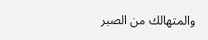والمتهالك من الصبر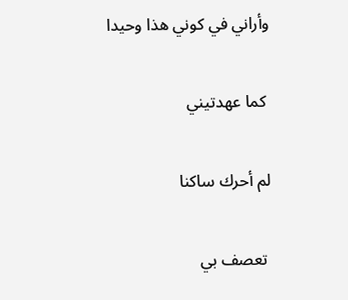وأراني في كوني هذا وحيدا

 كما عهدتيني

لم أحرك ساكنا

 تعصف بي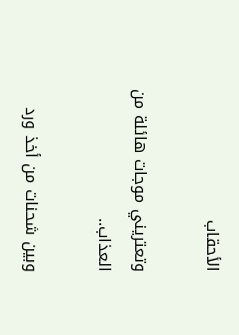الأحقاب

وتعتريني موجات هائلة من العذاب..

وبين شحنات من أخذ ورد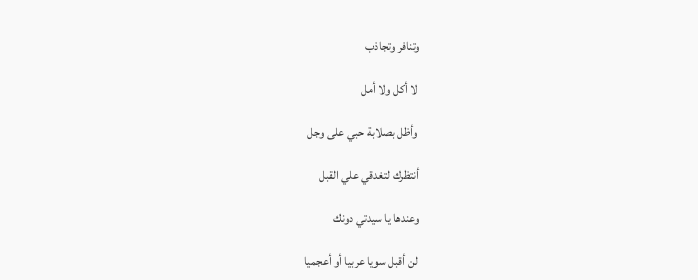وتنافر وتجاذب

 لا أكل ولا أمل

 وأظل بصلابة حبي على وجل

أنتظرك لتغدقي علي القبل

وعندها يا سيدتي دونك

 لن أقبل سويا عربيا أو أعجميا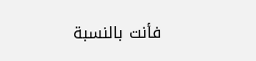فأنت بالنسبة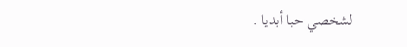لشخصي حبا أبديا .